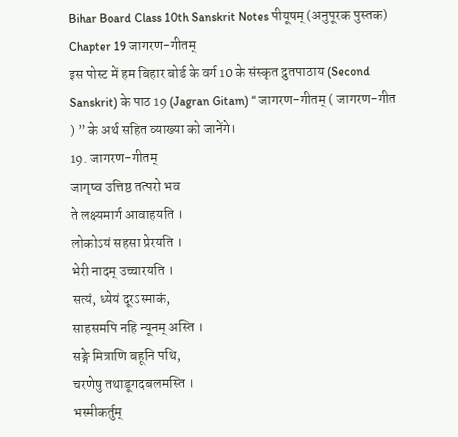Bihar Board Class 10th Sanskrit Notes पीयूषम् (अनुपूरक पुस्तक) Chapter 19 जागरण-गीतम्
इस पोस्ट में हम बिहार बोर्ड के वर्ग 10 के संस्कृत द्रुतपाठाय (Second Sanskrit) के पाठ 19 (Jagran Gitam) “ जागरण-गीतम् ( जागरण-गीत ) ” के अर्थ सहित व्याख्या को जानेंगे।
19. जागरण-गीतम्
जागृष्व उत्तिष्ठ तत्परो भव
ते लक्ष्यमार्ग आवाहयति ।
लोकोऽयं सहसा प्रेरयति ।
भेरी नादम् उच्चारयति ।
सत्यं, ध्येयं दूरऽस्माकं,
साहसमपि नहि न्यूनम् अस्ति ।
सङ्गे मित्राणि बहूनि पथि,
चरणेषु तथाडूगदबलमस्ति ।
भस्मीकर्तुम्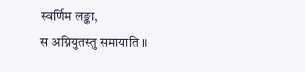स्वर्णिम लङ्का,
स अग्नियुतस्तु समायाति ॥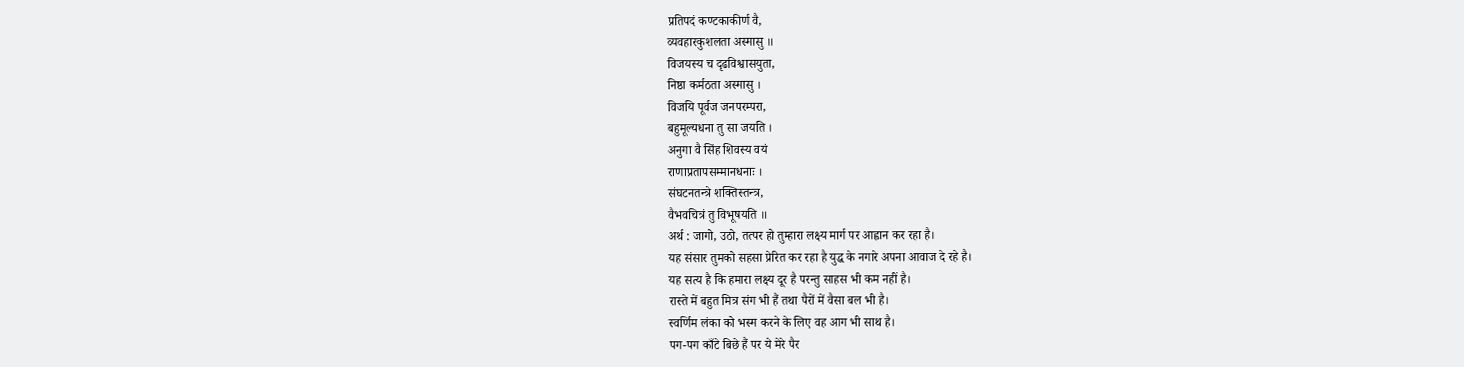प्रतिपदं कण्टकाकीर्ण वै,
व्यवहारकुशलता अस्मासु ॥
विजयस्य च दृढविश्वासयुता,
निष्ठा कर्मठता अस्मासु ।
विजयि पूर्वज जनपरम्परा,
बहुमूल्यधना तु सा जयति ।
अनुगा वै सिंह शिवस्य वयं
राणाप्रतापसम्मानधनाः ।
संघटनतन्त्रे शक्तिस्तन्त्र,
वैभवचित्रं तु विभूषयति ॥
अर्थ : जागो, उठो, तत्पर हो तुम्हारा लक्ष्य मार्ग पर आह्वान कर रहा है।
यह संसार तुमको सहसा प्रेरित कर रहा है युद्ध के नगारे अपना आवाज दे रहे है।
यह सत्य है कि हमारा लक्ष्य दूर है परन्तु साहस भी कम नहीं है।
रास्ते में बहुत मित्र संग भी हैं तथा पैरों में वैसा बल भी है।
स्वर्णिम लंका को भस्म करने के लिए वह आग भी साथ है।
पग-पग काँटे बिछे हैं पर ये मेरे पैर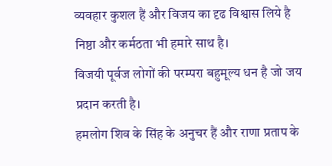व्यवहार कुशल हैं और विजय का दृढ विश्वास लिये है निष्ठा और कर्मठता भी हमारे साथ है।
विजयी पूर्वज लोगों की परम्परा बहुमूल्य धन है जो जय प्रदान करती है।
हमलोग शिव के सिंह के अनुचर हैं और राणा प्रताप के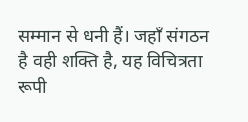सम्मान से धनी हैं। जहाँ संगठन है वही शक्ति है, यह विचित्रता रूपी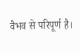वैभव से परिपूर्ण है।